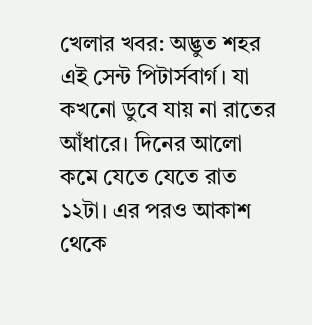খেলার খবর: অদ্ভুত শহর এই সেন্ট পিটার্সবার্গ। যা কখনো ডুবে যায় না রাতের আঁধারে। দিনের আলো কমে যেতে যেতে রাত ১২টা। এর পরও আকাশ থেকে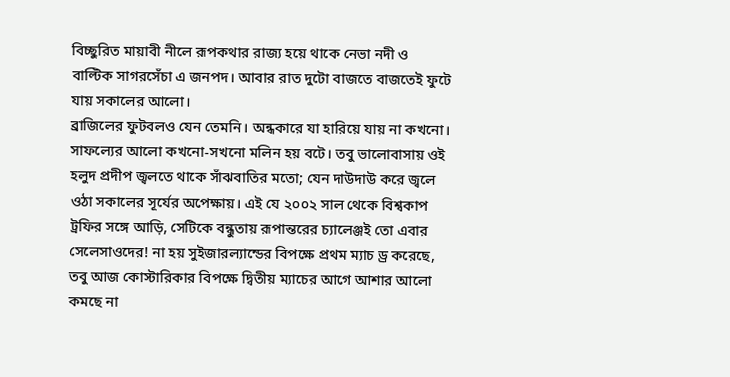বিচ্ছুরিত মায়াবী নীলে রূপকথার রাজ্য হয়ে থাকে নেভা নদী ও বাল্টিক সাগরসেঁচা এ জনপদ। আবার রাত দুটো বাজতে বাজতেই ফুটে যায় সকালের আলো।
ব্রাজিলের ফুটবলও যেন তেমনি। অন্ধকারে যা হারিয়ে যায় না কখনো। সাফল্যের আলো কখনো-সখনো মলিন হয় বটে। তবু ভালোবাসায় ওই হলুদ প্রদীপ জ্বলতে থাকে সাঁঝবাতির মতো; যেন দাউদাউ করে জ্বলে ওঠা সকালের সূর্যের অপেক্ষায়। এই যে ২০০২ সাল থেকে বিশ্বকাপ ট্রফির সঙ্গে আড়ি, সেটিকে বন্ধুতায় রূপান্তরের চ্যালেঞ্জই তো এবার সেলেসাওদের! না হয় সুইজারল্যান্ডের বিপক্ষে প্রথম ম্যাচ ড্র করেছে, তবু আজ কোস্টারিকার বিপক্ষে দ্বিতীয় ম্যাচের আগে আশার আলো কমছে না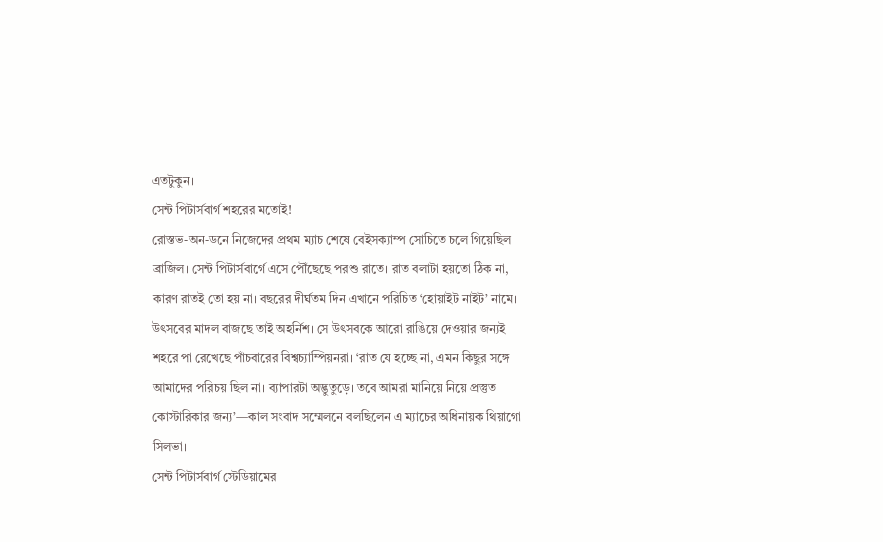এতটুকুন।
সেন্ট পিটার্সবার্গ শহরের মতোই!
রোস্তভ-অন-ডনে নিজেদের প্রথম ম্যাচ শেষে বেইসক্যাম্প সোচিতে চলে গিয়েছিল ব্রাজিল। সেন্ট পিটার্সবার্গে এসে পৌঁছেছে পরশু রাতে। রাত বলাটা হয়তো ঠিক না, কারণ রাতই তো হয় না। বছরের দীর্ঘতম দিন এখানে পরিচিত ‘হোয়াইট নাইট’ নামে। উৎসবের মাদল বাজছে তাই অহর্নিশ। সে উৎসবকে আরো রাঙিয়ে দেওয়ার জন্যই শহরে পা রেখেছে পাঁচবারের বিশ্বচ্যাম্পিয়নরা। ‘রাত যে হচ্ছে না, এমন কিছুর সঙ্গে আমাদের পরিচয় ছিল না। ব্যাপারটা অদ্ভুতুড়ে। তবে আমরা মানিয়ে নিয়ে প্রস্তুত কোস্টারিকার জন্য’—কাল সংবাদ সম্মেলনে বলছিলেন এ ম্যাচের অধিনায়ক থিয়াগো সিলভা।
সেন্ট পিটার্সবার্গ স্টেডিয়ামের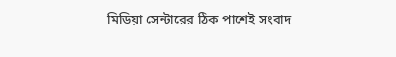মিডিয়া সেন্টারের ঠিক পাশেই সংবাদ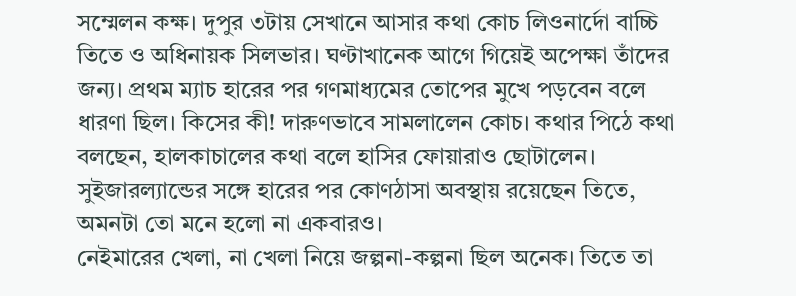সম্মেলন কক্ষ। দুপুর ৩টায় সেখানে আসার কথা কোচ লিওনার্দো বাচ্চি তিতে ও অধিনায়ক সিলভার। ঘণ্টাখানেক আগে গিয়েই অপেক্ষা তাঁদের জন্য। প্রথম ম্যাচ হারের পর গণমাধ্যমের তোপের মুখে পড়বেন বলে ধারণা ছিল। কিসের কী! দারুণভাবে সামলালেন কোচ। কথার পিঠে কথা বলছেন, হালকাচালের কথা বলে হাসির ফোয়ারাও ছোটালেন। সুইজারল্যান্ডের সঙ্গে হারের পর কোণঠাসা অবস্থায় রয়েছেন তিতে, অমনটা তো মনে হলো না একবারও।
নেইমারের খেলা, না খেলা নিয়ে জল্পনা-কল্পনা ছিল অনেক। তিতে তা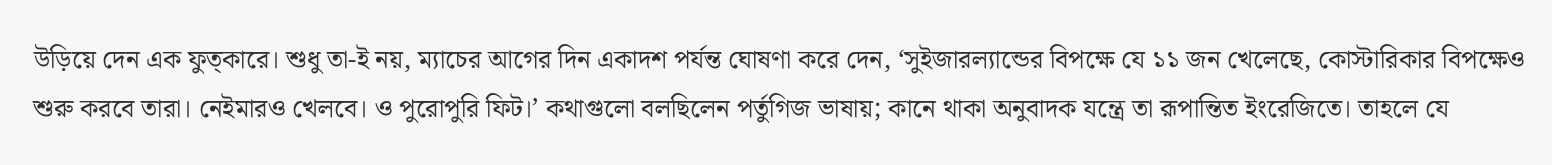উড়িয়ে দেন এক ফুত্কারে। শুধু তা-ই নয়, ম্যাচের আগের দিন একাদশ পর্যন্ত ঘোষণা করে দেন, ‘সুইজারল্যান্ডের বিপক্ষে যে ১১ জন খেলেছে, কোস্টারিকার বিপক্ষেও শুরু করবে তারা। নেইমারও খেলবে। ও পুরোপুরি ফিট।’ কথাগুলো বলছিলেন পর্তুগিজ ভাষায়; কানে থাকা অনুবাদক যন্ত্রে তা রূপান্তিত ইংরেজিতে। তাহলে যে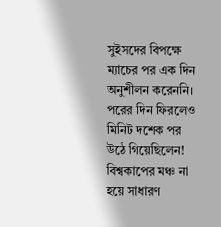সুইসদের বিপক্ষে ম্যাচের পর এক দিন অনুশীলন করেননি। পরের দিন ফিরলেও মিনিট দশেক পর উঠে গিয়েছিলেন! বিশ্বকাপের মঞ্চ না হয়ে সাধারণ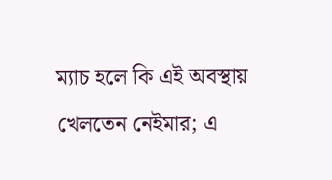ম্যাচ হলে কি এই অবস্থায় খেলতেন নেইমার; এ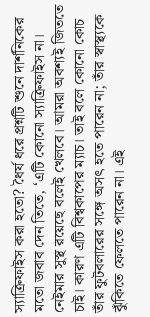স্যাক্রিফাইস করা হতো? ধৈর্য ধরে প্রশ্নটি শুনে দার্শনিকের মতো জবাব দেন তিতে, ‘এটি কোনো স্যাক্রিফাইস না। নেইমার সুস্থ রয়েছে বলেই খেলবে। আমরা অবশ্যই জিততে চাই। কারণ এটি বিশ্বকাপের ম্যাচ। তাই বলে কোনো কোচ তাঁর ফুটবলারের সঙ্গে অসৎ হতে পারেন না; তাঁর স্বাস্থ্যকে ঝুঁকিতে ফেলতে পারেন না। এই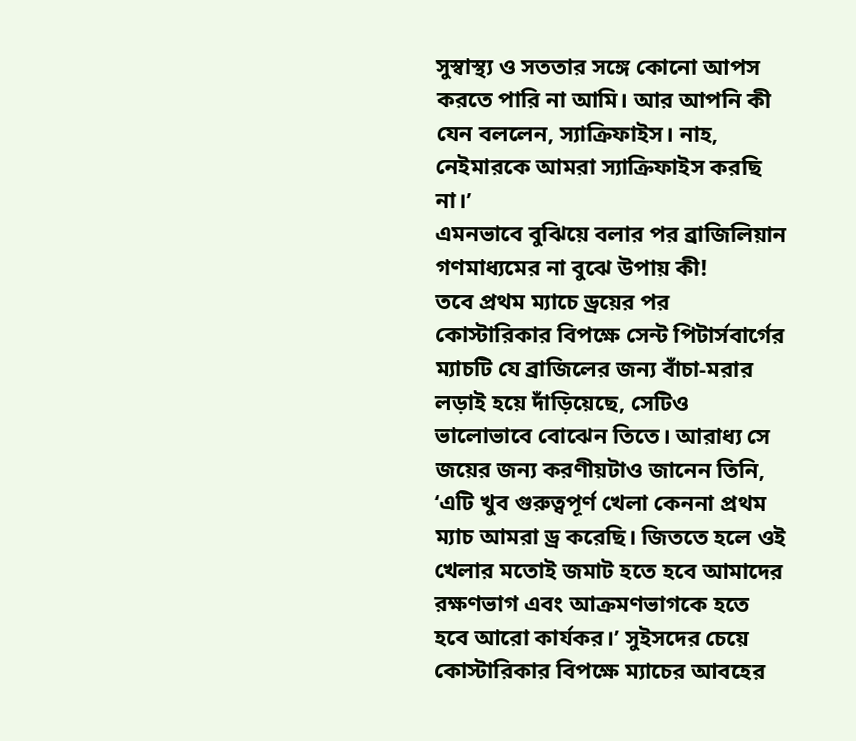সুস্বাস্থ্য ও সততার সঙ্গে কোনো আপস করতে পারি না আমি। আর আপনি কী যেন বললেন, স্যাক্রিফাইস। নাহ, নেইমারকে আমরা স্যাক্রিফাইস করছি না।’
এমনভাবে বুঝিয়ে বলার পর ব্রাজিলিয়ান গণমাধ্যমের না বুঝে উপায় কী!
তবে প্রথম ম্যাচে ড্রয়ের পর কোস্টারিকার বিপক্ষে সেন্ট পিটার্সবার্গের ম্যাচটি যে ব্রাজিলের জন্য বাঁচা-মরার লড়াই হয়ে দাঁড়িয়েছে, সেটিও ভালোভাবে বোঝেন তিতে। আরাধ্য সে জয়ের জন্য করণীয়টাও জানেন তিনি, ‘এটি খুব গুরুত্বপূর্ণ খেলা কেননা প্রথম ম্যাচ আমরা ড্র করেছি। জিততে হলে ওই খেলার মতোই জমাট হতে হবে আমাদের রক্ষণভাগ এবং আক্রমণভাগকে হতে হবে আরো কার্যকর।’ সুইসদের চেয়ে কোস্টারিকার বিপক্ষে ম্যাচের আবহের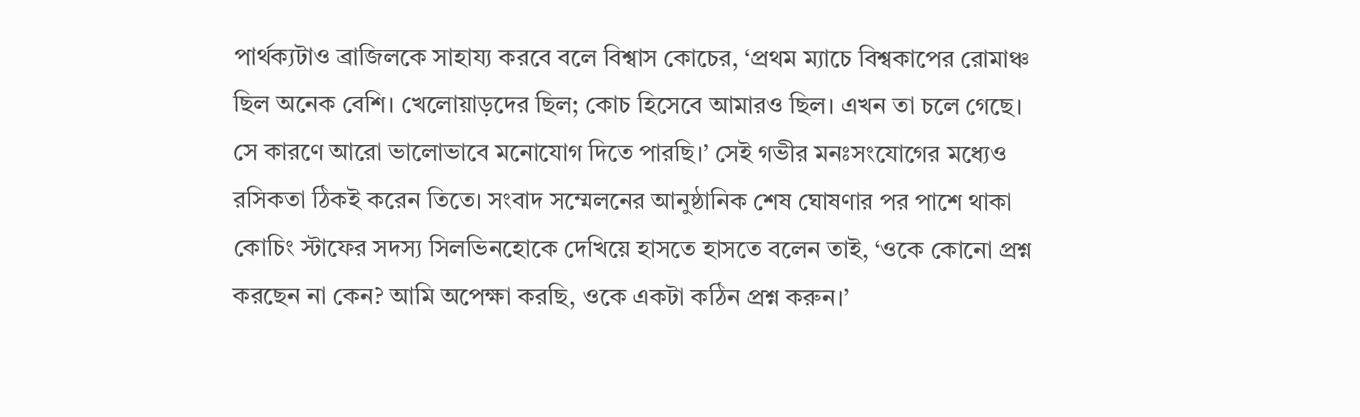পার্থক্যটাও ব্রাজিলকে সাহায্য করবে বলে বিশ্বাস কোচের, ‘প্রথম ম্যাচে বিশ্বকাপের রোমাঞ্চ ছিল অনেক বেশি। খেলোয়াড়দের ছিল; কোচ হিসেবে আমারও ছিল। এখন তা চলে গেছে। সে কারণে আরো ভালোভাবে মনোযোগ দিতে পারছি।’ সেই গভীর মনঃসংযোগের মধ্যেও রসিকতা ঠিকই করেন তিতে। সংবাদ সম্মেলনের আনুষ্ঠানিক শেষ ঘোষণার পর পাশে থাকা কোচিং স্টাফের সদস্য সিলভিনহোকে দেখিয়ে হাসতে হাসতে বলেন তাই, ‘ওকে কোনো প্রশ্ন করছেন না কেন? আমি অপেক্ষা করছি, ওকে একটা কঠিন প্রশ্ন করুন।’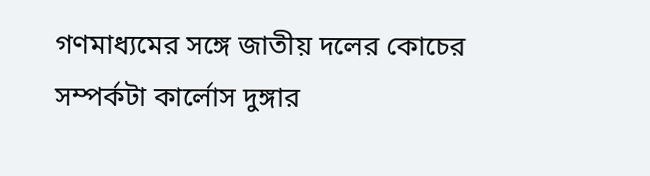গণমাধ্যমের সঙ্গে জাতীয় দলের কোচের সম্পর্কটা কার্লোস দুঙ্গার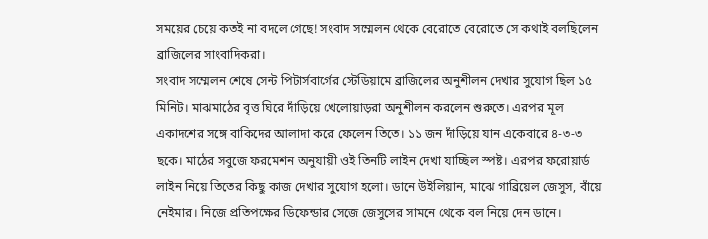সময়ের চেয়ে কতই না বদলে গেছে! সংবাদ সম্মেলন থেকে বেরোতে বেরোতে সে কথাই বলছিলেন ব্রাজিলের সাংবাদিকরা।
সংবাদ সম্মেলন শেষে সেন্ট পিটার্সবার্গের স্টেডিয়ামে ব্রাজিলের অনুশীলন দেখার সুযোগ ছিল ১৫ মিনিট। মাঝমাঠের বৃত্ত ঘিরে দাঁড়িয়ে খেলোয়াড়রা অনুশীলন করলেন শুরুতে। এরপর মূল একাদশের সঙ্গে বাকিদের আলাদা করে ফেলেন তিতে। ১১ জন দাঁড়িয়ে যান একেবারে ৪-৩-৩ ছকে। মাঠের সবুজে ফরমেশন অনুযায়ী ওই তিনটি লাইন দেখা যাচ্ছিল স্পষ্ট। এরপর ফরোয়ার্ড লাইন নিয়ে তিতের কিছু কাজ দেখার সুযোগ হলো। ডানে উইলিয়ান, মাঝে গাব্রিয়েল জেসুস, বাঁয়ে নেইমার। নিজে প্রতিপক্ষের ডিফেন্ডার সেজে জেসুসের সামনে থেকে বল নিয়ে দেন ডানে।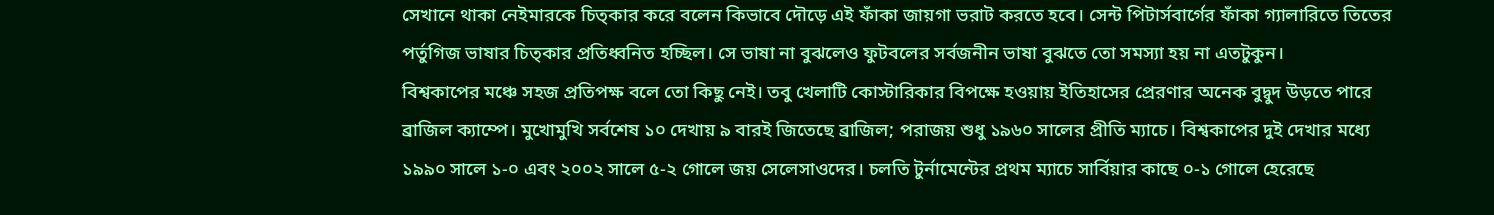সেখানে থাকা নেইমারকে চিত্কার করে বলেন কিভাবে দৌড়ে এই ফাঁকা জায়গা ভরাট করতে হবে। সেন্ট পিটার্সবার্গের ফাঁকা গ্যালারিতে তিতের পর্তুগিজ ভাষার চিত্কার প্রতিধ্বনিত হচ্ছিল। সে ভাষা না বুঝলেও ফুটবলের সর্বজনীন ভাষা বুঝতে তো সমস্যা হয় না এতটুকুন।
বিশ্বকাপের মঞ্চে সহজ প্রতিপক্ষ বলে তো কিছু নেই। তবু খেলাটি কোস্টারিকার বিপক্ষে হওয়ায় ইতিহাসের প্রেরণার অনেক বুদ্বুদ উড়তে পারে ব্রাজিল ক্যাম্পে। মুখোমুখি সর্বশেষ ১০ দেখায় ৯ বারই জিতেছে ব্রাজিল; পরাজয় শুধু ১৯৬০ সালের প্রীতি ম্যাচে। বিশ্বকাপের দুই দেখার মধ্যে ১৯৯০ সালে ১-০ এবং ২০০২ সালে ৫-২ গোলে জয় সেলেসাওদের। চলতি টুর্নামেন্টের প্রথম ম্যাচে সার্বিয়ার কাছে ০-১ গোলে হেরেছে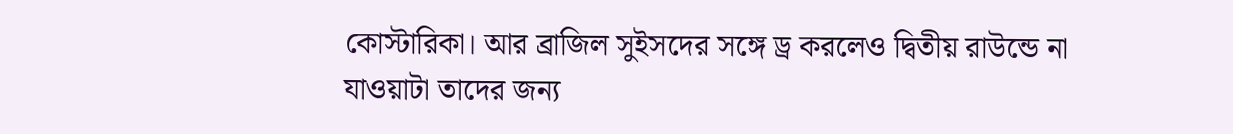কোস্টারিকা। আর ব্রাজিল সুইসদের সঙ্গে ড্র করলেও দ্বিতীয় রাউন্ডে না যাওয়াটা তাদের জন্য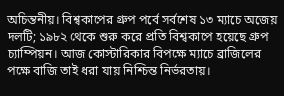অচিন্তনীয়। বিশ্বকাপের গ্রুপ পর্বে সর্বশেষ ১৩ ম্যাচে অজেয় দলটি; ১৯৮২ থেকে শুরু করে প্রতি বিশ্বকাপে হয়েছে গ্রুপ চ্যাম্পিয়ন। আজ কোস্টারিকার বিপক্ষে ম্যাচে ব্রাজিলের পক্ষে বাজি তাই ধরা যায় নিশ্চিন্ত নির্ভরতায়।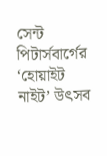সেন্ট পিটার্সবার্গের ‘হোয়াইট নাইট’ উৎসব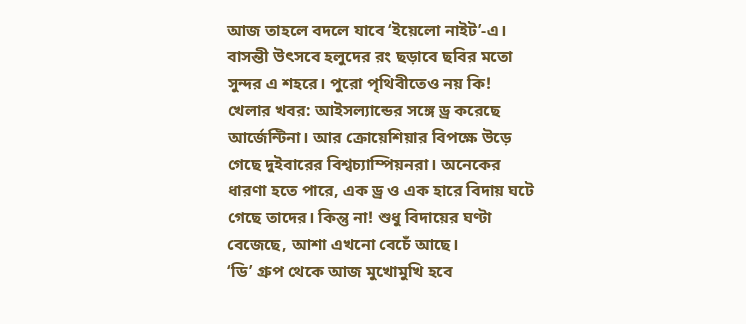আজ তাহলে বদলে যাবে ‘ইয়েলো নাইট’-এ। বাসন্তী উৎসবে হলুদের রং ছড়াবে ছবির মতো সুন্দর এ শহরে। পুরো পৃথিবীতেও নয় কি!
খেলার খবর: আইসল্যান্ডের সঙ্গে ড্র করেছে আর্জেন্টিনা। আর ক্রোয়েশিয়ার বিপক্ষে উড়ে গেছে দুইবারের বিশ্বচ্যাম্পিয়নরা। অনেকের ধারণা হতে পারে, এক ড্র ও এক হারে বিদায় ঘটে গেছে তাদের। কিন্তু না! শুধু বিদায়ের ঘণ্টা বেজেছে, আশা এখনো বেচেঁ আছে।
‘ডি’ গ্রুপ থেকে আজ মুখোমুখি হবে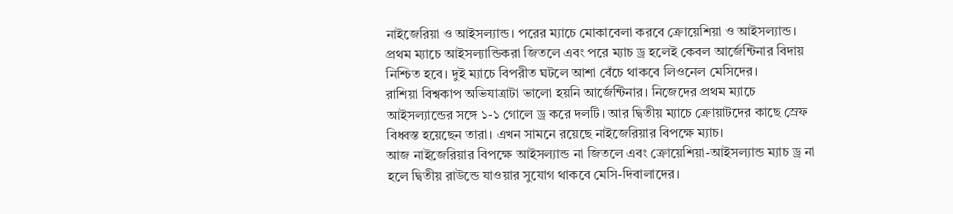নাইজেরিয়া ও আইসল্যান্ড। পরের ম্যাচে মোকাবেলা করবে ক্রোয়েশিয়া ও আইসল্যান্ড। প্রথম ম্যাচে আইসল্যান্ডিকরা জিতলে এবং পরে ম্যাচ ড্র হলেই কেবল আর্জেন্টিনার বিদায় নিশ্চিত হবে। দুই ম্যাচে বিপরীত ঘটলে আশা বেঁচে থাকবে লিওনেল মেসিদের।
রাশিয়া বিশ্বকাপ অভিযাত্রাটা ভালো হয়নি আর্জেন্টিনার। নিজেদের প্রথম ম্যাচে আইসল্যান্ডের সঙ্গে ১-১ গোলে ড্র করে দলটি। আর দ্বিতীয় ম্যাচে ক্রোয়াটদের কাছে স্রেফ বিধ্বস্ত হয়েছেন তারা। এখন সামনে রয়েছে নাইজেরিয়ার বিপক্ষে ম্যাচ।
আজ নাইজেরিয়ার বিপক্ষে আইসল্যান্ড না জিতলে এবং ক্রোয়েশিয়া-আইসল্যান্ড ম্যাচ ড্র না হলে দ্বিতীয় রাউন্ডে যাওয়ার সুযোগ থাকবে মেসি-দিবালাদের।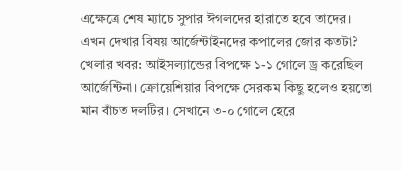এক্ষেত্রে শেষ ম্যাচে সুপার ঈগলদের হারাতে হবে তাদের।
এখন দেখার বিষয় আর্জেন্টাইনদের কপালের জোর কতটা?
খেলার খবর: আইসল্যান্ডের বিপক্ষে ১-১ গোলে ড্র করেছিল আর্জেন্টিনা। ক্রোয়েশিয়ার বিপক্ষে সেরকম কিছু হলেও হয়তো মান বাঁচত দলটির। সেখানে ৩-০ গোলে হেরে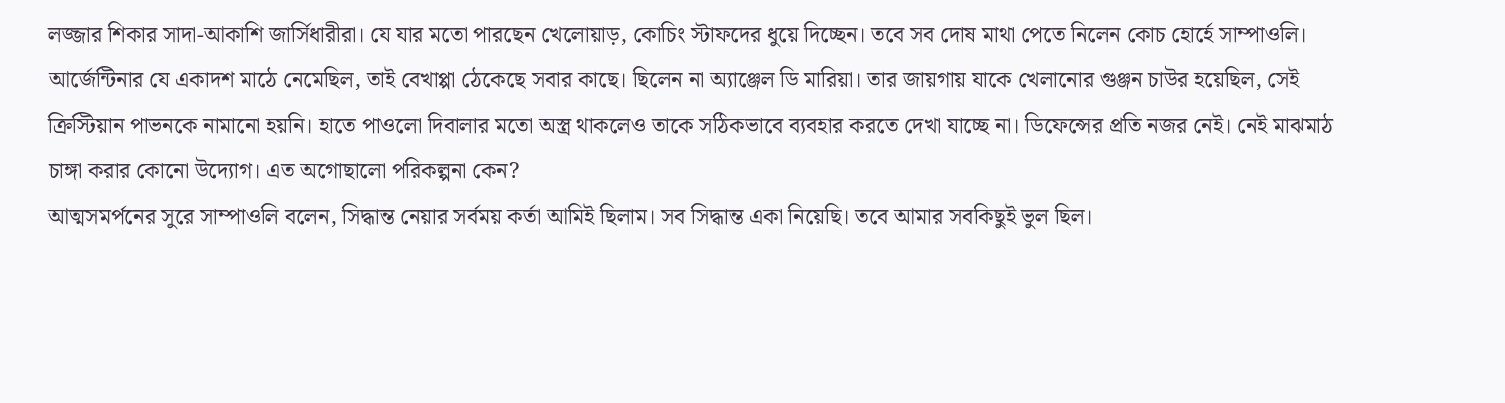লজ্জার শিকার সাদা-আকাশি জার্সিধারীরা। যে যার মতো পারছেন খেলোয়াড়, কোচিং স্টাফদের ধুয়ে দিচ্ছেন। তবে সব দোষ মাথা পেতে নিলেন কোচ হোর্হে সাম্পাওলি।
আর্জেন্টিনার যে একাদশ মাঠে নেমেছিল, তাই বেখাপ্পা ঠেকেছে সবার কাছে। ছিলেন না অ্যাঞ্জেল ডি মারিয়া। তার জায়গায় যাকে খেলানোর গুঞ্জন চাউর হয়েছিল, সেই ক্রিস্টিয়ান পাভনকে নামানো হয়নি। হাতে পাওলো দিবালার মতো অস্ত্র থাকলেও তাকে সঠিকভাবে ব্যবহার করতে দেখা যাচ্ছে না। ডিফেন্সের প্রতি নজর নেই। নেই মাঝমাঠ চাঙ্গা করার কোনো উদ্যোগ। এত অগোছালো পরিকল্পনা কেন?
আত্মসমর্পনের সুরে সাম্পাওলি বলেন, সিদ্ধান্ত নেয়ার সর্বময় কর্তা আমিই ছিলাম। সব সিদ্ধান্ত একা নিয়েছি। তবে আমার সবকিছুই ভুল ছিল।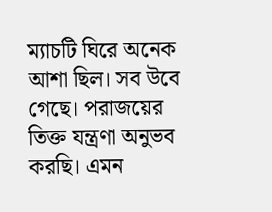ম্যাচটি ঘিরে অনেক আশা ছিল। সব উবে গেছে। পরাজয়ের তিক্ত যন্ত্রণা অনুভব করছি। এমন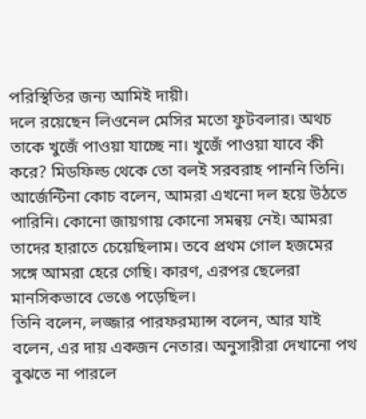পরিস্থিতির জন্য আমিই দায়ী।
দলে রয়েছেন লিওনেল মেসির মতো ফুটবলার। অথচ তাকে খুজেঁ পাওয়া যাচ্ছে না। খুজেঁ পাওয়া যাবে কী করে? মিডফিল্ড থেকে তো বলই সরবরাহ পাননি তিনি। আর্জেন্টিনা কোচ বলেন, আমরা এখনো দল হয়ে উঠতে পারিনি। কোনো জায়গায় কোনো সমন্বয় নেই। আমরা তাদের হারাতে চেয়েছিলাম। তবে প্রথম গোল হজমের সঙ্গে আমরা হেরে গেছি। কারণ, এরপর ছেলেরা মানসিকভাবে ভেঙে পড়েছিল।
তিনি বলেন, লজ্জার পারফরম্যান্স বলেন, আর যাই বলেন, এর দায় একজন নেতার। অনুসারীরা দেখানো পথ বুঝতে না পারলে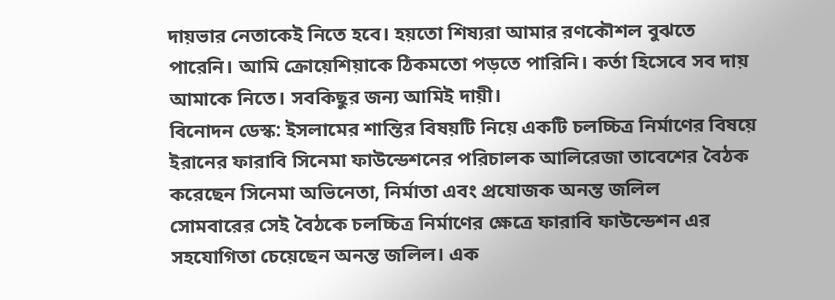দায়ভার নেতাকেই নিতে হবে। হয়তো শিষ্যরা আমার রণকৌশল বুঝতে পারেনি। আমি ক্রোয়েশিয়াকে ঠিকমতো পড়তে পারিনি। কর্তা হিসেবে সব দায় আমাকে নিতে। সবকিছুর জন্য আমিই দায়ী।
বিনোদন ডেস্ক: ইসলামের শান্তির বিষয়টি নিয়ে একটি চলচ্চিত্র নির্মাণের বিষয়ে ইরানের ফারাবি সিনেমা ফাউন্ডেশনের পরিচালক আলিরেজা তাবেশের বৈঠক করেছেন সিনেমা অভিনেতা, নির্মাতা এবং প্রযোজক অনন্ত জলিল
সোমবারের সেই বৈঠকে চলচ্চিত্র নির্মাণের ক্ষেত্রে ফারাবি ফাউন্ডেশন এর সহযোগিতা চেয়েছেন অনন্ত জলিল। এক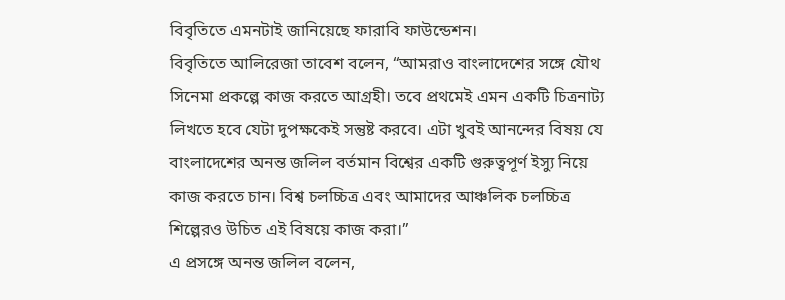বিবৃতিতে এমনটাই জানিয়েছে ফারাবি ফাউন্ডেশন।
বিবৃতিতে আলিরেজা তাবেশ বলেন, “আমরাও বাংলাদেশের সঙ্গে যৌথ সিনেমা প্রকল্পে কাজ করতে আগ্রহী। তবে প্রথমেই এমন একটি চিত্রনাট্য লিখতে হবে যেটা দুপক্ষকেই সন্তুষ্ট করবে। এটা খুবই আনন্দের বিষয় যে বাংলাদেশের অনন্ত জলিল বর্তমান বিশ্বের একটি গুরুত্বপূর্ণ ইস্যু নিয়ে কাজ করতে চান। বিশ্ব চলচ্চিত্র এবং আমাদের আঞ্চলিক চলচ্চিত্র শিল্পেরও উচিত এই বিষয়ে কাজ করা।”
এ প্রসঙ্গে অনন্ত জলিল বলেন,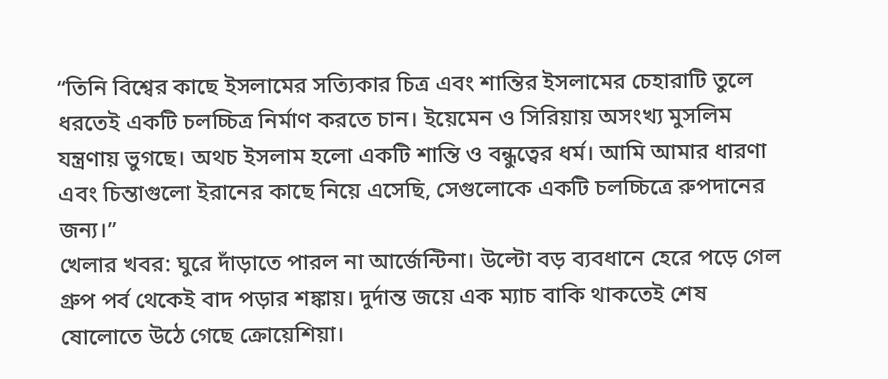“তিনি বিশ্বের কাছে ইসলামের সত্যিকার চিত্র এবং শান্তির ইসলামের চেহারাটি তুলে ধরতেই একটি চলচ্চিত্র নির্মাণ করতে চান। ইয়েমেন ও সিরিয়ায় অসংখ্য মুসলিম যন্ত্রণায় ভুগছে। অথচ ইসলাম হলো একটি শান্তি ও বন্ধুত্বের ধর্ম। আমি আমার ধারণা এবং চিন্তাগুলো ইরানের কাছে নিয়ে এসেছি, সেগুলোকে একটি চলচ্চিত্রে রুপদানের জন্য।”
খেলার খবর: ঘুরে দাঁড়াতে পারল না আর্জেন্টিনা। উল্টো বড় ব্যবধানে হেরে পড়ে গেল গ্রুপ পর্ব থেকেই বাদ পড়ার শঙ্কায়। দুর্দান্ত জয়ে এক ম্যাচ বাকি থাকতেই শেষ ষোলোতে উঠে গেছে ক্রোয়েশিয়া।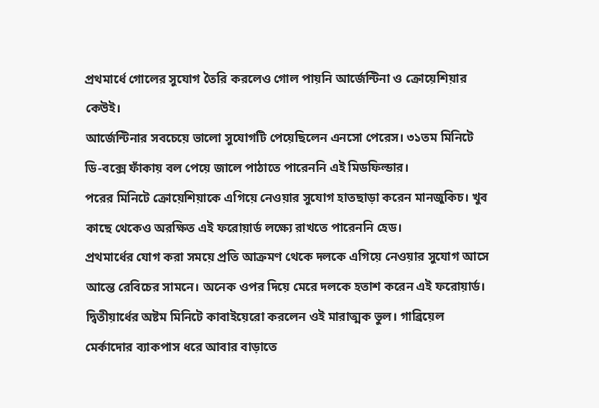প্রথমার্ধে গোলের সুযোগ তৈরি করলেও গোল পায়নি আর্জেন্টিনা ও ক্রোয়েশিয়ার কেউই।
আর্জেন্টিনার সবচেয়ে ভালো সুযোগটি পেয়েছিলেন এনসো পেরেস। ৩১তম মিনিটে ডি-বক্সে ফাঁকায় বল পেয়ে জালে পাঠাতে পারেননি এই মিডফিল্ডার।
পরের মিনিটে ক্রোয়েশিয়াকে এগিয়ে নেওয়ার সুযোগ হাতছাড়া করেন মানজুকিচ। খুব কাছে থেকেও অরক্ষিত এই ফরোয়ার্ড লক্ষ্যে রাখতে পারেননি হেড।
প্রথমার্ধের যোগ করা সময়ে প্রতি আক্রমণ থেকে দলকে এগিয়ে নেওয়ার সুযোগ আসে আন্তে রেবিচের সামনে। অনেক ওপর দিয়ে মেরে দলকে হতাশ করেন এই ফরোয়ার্ড।
দ্বিতীয়ার্ধের অষ্টম মিনিটে কাবাইয়েরো করলেন ওই মারাত্মক ভুল। গাব্রিয়েল মের্কাদোর ব্যাকপাস ধরে আবার বাড়াতে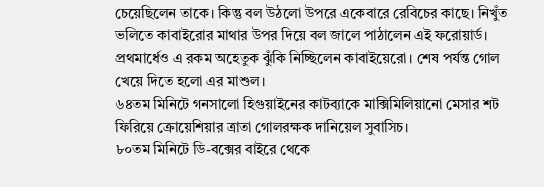চেয়েছিলেন তাকে। কিন্তু বল উঠলো উপরে একেবারে রেবিচের কাছে। নিখুঁত ভলিতে কাবাইরোর মাথার উপর দিয়ে বল জালে পাঠালেন এই ফরোয়ার্ড।
প্রথমার্ধেও এ রকম অহেতুক ঝুঁকি নিচ্ছিলেন কাবাইয়েরো। শেষ পর্যন্ত গোল খেয়ে দিতে হলো এর মাশুল।
৬৪তম মিনিটে গনসালো হিগুয়াইনের কাটব্যাকে মাক্সিমিলিয়ানো মেসার শট ফিরিয়ে ক্রোয়েশিয়ার ত্রাতা গোলরক্ষক দানিয়েল সুবাসিচ।
৮০তম মিনিটে ডি-বক্সের বাইরে থেকে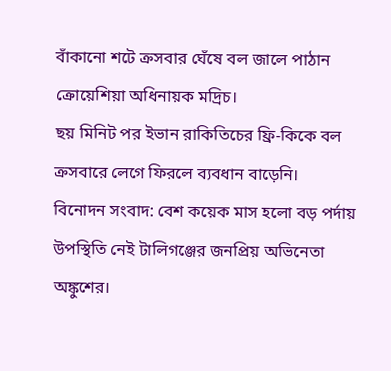বাঁকানো শটে ক্রসবার ঘেঁষে বল জালে পাঠান ক্রোয়েশিয়া অধিনায়ক মদ্রিচ।
ছয় মিনিট পর ইভান রাকিতিচের ফ্রি-কিকে বল ক্রসবারে লেগে ফিরলে ব্যবধান বাড়েনি।
বিনোদন সংবাদ: বেশ কয়েক মাস হলো বড় পর্দায় উপস্থিতি নেই টালিগঞ্জের জনপ্রিয় অভিনেতা অঙ্কুশের।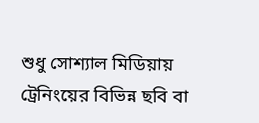শুধু সোশ্যাল মিডিয়ায় ট্রেনিংয়ের বিভিন্ন ছবি বা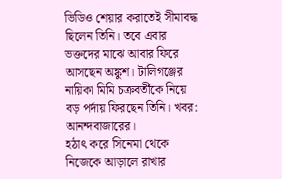ভিডিও শেয়ার করাতেই সীমাবদ্ধ ছিলেন তিনি। তবে এবার ভক্তদের মাঝে আবার ফিরে আসছেন অঙ্কুশ। টালিগঞ্জের নায়িকা মিমি চক্রবর্তীকে নিয়ে বড় পর্দায় ফিরছেন তিনি। খবর: আনন্দবাজারের।
হঠাৎ করে সিনেমা থেকে নিজেকে আড়ালে রাখার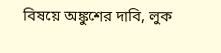বিষয়ে অঙ্কুশের দাবি, লুক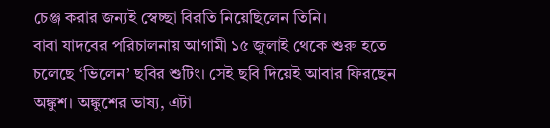চেঞ্জ করার জন্যই স্বেচ্ছা বিরতি নিয়েছিলেন তিনি।
বাবা যাদবের পরিচালনায় আগামী ১৫ জুলাই থেকে শুরু হতে চলেছে ‘ভিলেন’ ছবির শুটিং। সেই ছবি দিয়েই আবার ফিরছেন অঙ্কুশ। অঙ্কুশের ভাষ্য, এটা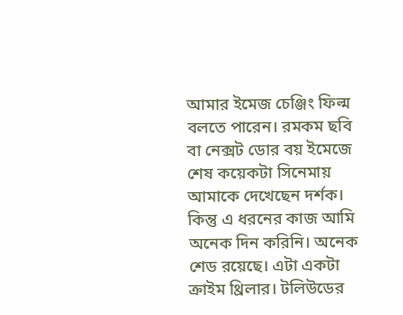আমার ইমেজ চেঞ্জিং ফিল্ম বলতে পারেন। রমকম ছবি বা নেক্সট ডোর বয় ইমেজে শেষ কয়েকটা সিনেমায় আমাকে দেখেছেন দর্শক। কিন্তু এ ধরনের কাজ আমি অনেক দিন করিনি। অনেক শেড রয়েছে। এটা একটা ক্রাইম থ্রিলার। টলিউডের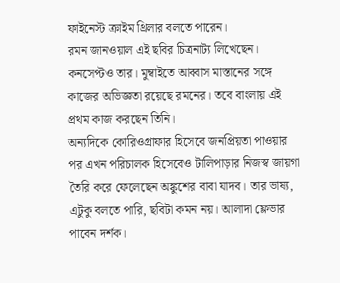ফাইনেস্ট ক্রাইম থ্রিলার বলতে পারেন।
রমন জানওয়াল এই ছবির চিত্রনাট্য লিখেছেন। কনসেপ্টও তার। মুম্বাইতে আব্বাস মাস্তানের সঙ্গে কাজের অভিজ্ঞতা রয়েছে রমনের। তবে বাংলায় এই প্রথম কাজ করছেন তিনি।
অন্যদিকে কোরিওগ্রাফার হিসেবে জনপ্রিয়তা পাওয়ার পর এখন পরিচালক হিসেবেও টালিপাড়ার নিজস্ব জায়গা তৈরি করে ফেলেছেন অঙ্কুশের বাবা যাদব। তার ভাষ্য, এটুকু বলতে পারি, ছবিটা কমন নয়। আলাদা ফ্লেভার পাবেন দর্শক।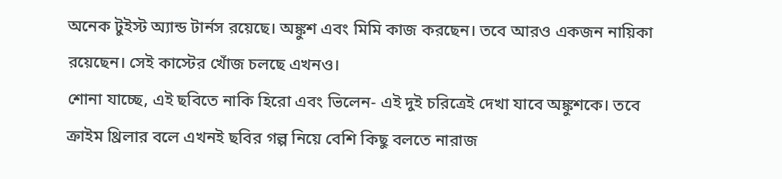অনেক টুইস্ট অ্যান্ড টার্নস রয়েছে। অঙ্কুশ এবং মিমি কাজ করছেন। তবে আরও একজন নায়িকা রয়েছেন। সেই কাস্টের খোঁজ চলছে এখনও।
শোনা যাচ্ছে, এই ছবিতে নাকি হিরো এবং ভিলেন- এই দুই চরিত্রেই দেখা যাবে অঙ্কুশকে। তবে ক্রাইম থ্রিলার বলে এখনই ছবির গল্প নিয়ে বেশি কিছু বলতে নারাজ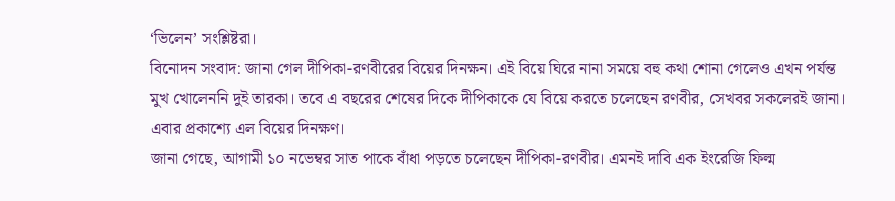‘ভিলেন’ সংশ্লিষ্টরা।
বিনোদন সংবাদ: জানা গেল দীপিকা-রণবীরের বিয়ের দিনক্ষন। এই বিয়ে ঘিরে নানা সময়ে বহু কথা শোনা গেলেও এখন পর্যন্ত মুখ খোলেননি দুই তারকা। তবে এ বছরের শেষের দিকে দীপিকাকে যে বিয়ে করতে চলেছেন রণবীর, সেখবর সকলেরই জানা। এবার প্রকাশ্যে এল বিয়ের দিনক্ষণ।
জানা গেছে, আগামী ১০ নভেম্বর সাত পাকে বাঁধা পড়তে চলেছেন দীপিকা-রণবীর। এমনই দাবি এক ইংরেজি ফিল্ম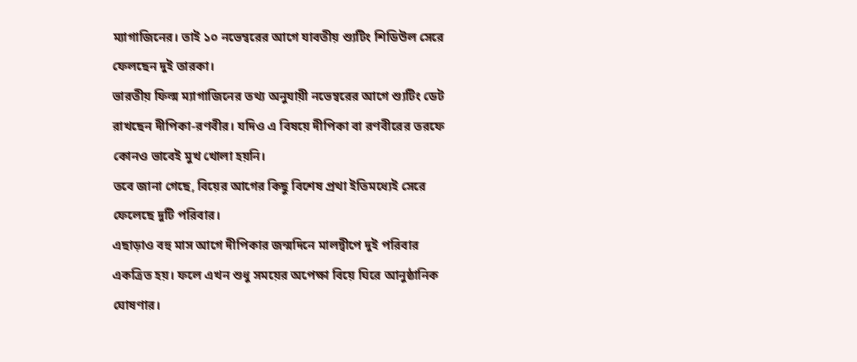ম্যাগাজিনের। তাই ১০ নভেম্বরের আগে যাবতীয় শ্যুটিং শিডিউল সেরে ফেলছেন দুই তারকা।
ভারতীয় ফিল্ম ম্যাগাজিনের তথ্য অনুযায়ী নভেম্বরের আগে শ্যুটিং ডেট রাখছেন দীপিকা-রণবীর। যদিও এ বিষয়ে দীপিকা বা রণবীরের তরফে কোনও ভাবেই মুখ খোলা হয়নি।
তবে জানা গেছে, বিয়ের আগের কিছু বিশেষ প্রথা ইতিমধ্যেই সেরে ফেলেছে দুটি পরিবার।
এছাড়াও বহু মাস আগে দীপিকার জন্মদিনে মালদ্বীপে দুই পরিবার একত্রিত হয়। ফলে এখন শুধু সময়ের অপেক্ষা বিয়ে ঘিরে আনুষ্ঠানিক ঘোষণার।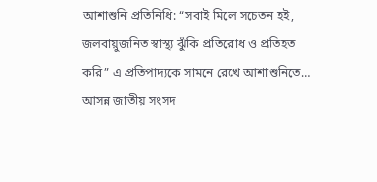আশাশুনি প্রতিনিধি: “সবাই মিলে সচেতন হই, জলবায়ুজনিত স্বাস্থ্য ঝুঁকি প্রতিরোধ ও প্রতিহত করি” এ প্রতিপাদ্যকে সামনে রেখে আশাশুনিতে…
আসন্ন জাতীয় সংসদ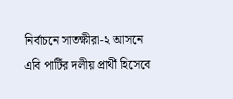নির্বাচনে সাতক্ষীরা-২ আসনে এবি পার্টির দলীয় প্রার্থী হিসেবে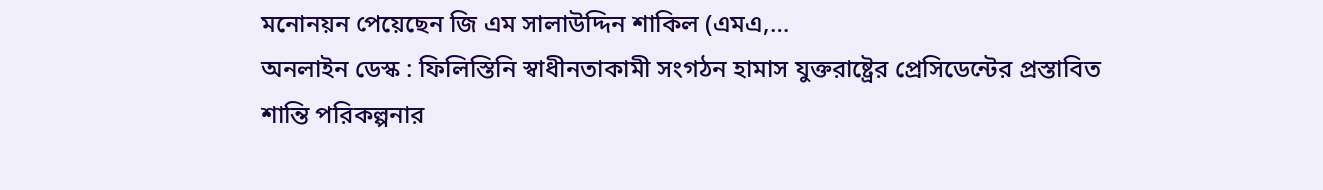মনোনয়ন পেয়েছেন জি এম সালাউদ্দিন শাকিল (এমএ,…
অনলাইন ডেস্ক : ফিলিস্তিনি স্বাধীনতাকামী সংগঠন হামাস যুক্তরাষ্ট্রের প্রেসিডেন্টের প্রস্তাবিত শান্তি পরিকল্পনার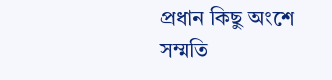প্রধান কিছু অংশে সম্মতি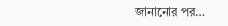জানানোর পর…